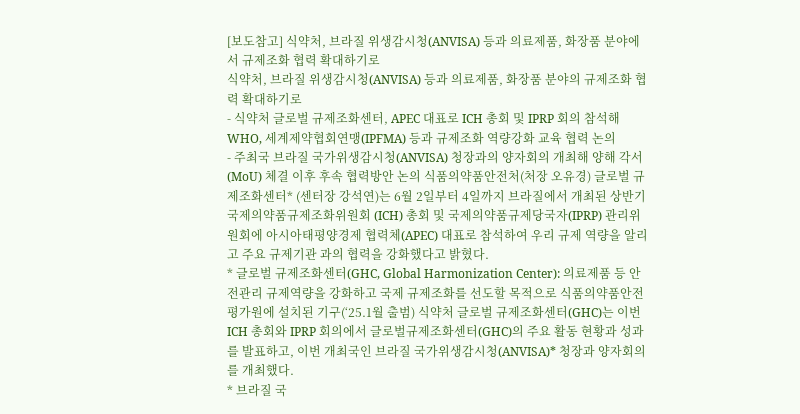[보도참고] 식약처, 브라질 위생감시청(ANVISA) 등과 의료제품, 화장품 분야에서 규제조화 협력 확대하기로
식약처, 브라질 위생감시청(ANVISA) 등과 의료제품, 화장품 분야의 규제조화 협력 확대하기로
- 식약처 글로벌 규제조화센터, APEC 대표로 ICH 총회 및 IPRP 회의 참석해 WHO, 세계제약협회연맹(IPFMA) 등과 규제조화 역량강화 교육 협력 논의
- 주최국 브라질 국가위생감시청(ANVISA) 청장과의 양자회의 개최해 양해 각서(MoU) 체결 이후 후속 협력방안 논의 식품의약품안전처(처장 오유경) 글로벌 규제조화센터* (센터장 강석연)는 6월 2일부터 4일까지 브라질에서 개최된 상반기 국제의약품규제조화위원회 (ICH) 총회 및 국제의약품규제당국자(IPRP) 관리위원회에 아시아태평양경제 협력체(APEC) 대표로 참석하여 우리 규제 역량을 알리고 주요 규제기관 과의 협력을 강화했다고 밝혔다.
* 글로벌 규제조화센터(GHC, Global Harmonization Center): 의료제품 등 안전관리 규제역량을 강화하고 국제 규제조화를 선도할 목적으로 식품의약품안전평가원에 설치된 기구(‘25.1월 출범) 식약처 글로벌 규제조화센터(GHC)는 이번 ICH 총회와 IPRP 회의에서 글로벌규제조화센터(GHC)의 주요 활동 현황과 성과를 발표하고, 이번 개최국인 브라질 국가위생감시청(ANVISA)* 청장과 양자회의를 개최했다.
* 브라질 국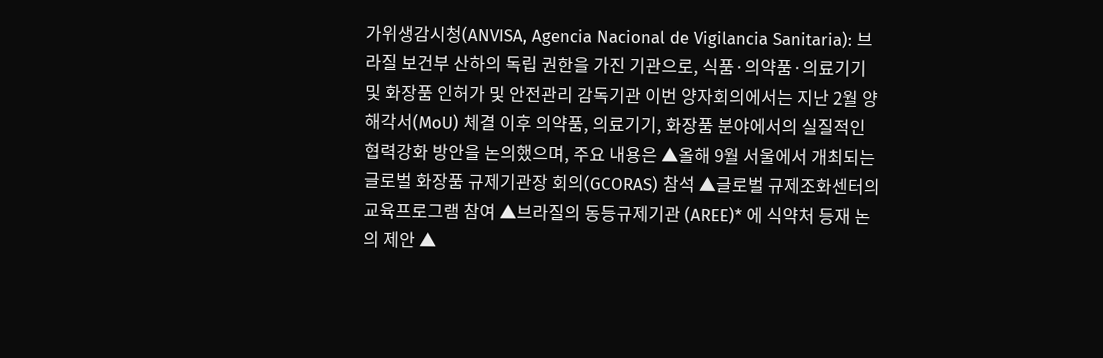가위생감시청(ANVISA, Agencia Nacional de Vigilancia Sanitaria): 브라질 보건부 산하의 독립 권한을 가진 기관으로, 식품·의약품·의료기기 및 화장품 인허가 및 안전관리 감독기관 이번 양자회의에서는 지난 2월 양해각서(MoU) 체결 이후 의약품, 의료기기, 화장품 분야에서의 실질적인 협력강화 방안을 논의했으며, 주요 내용은 ▲올해 9월 서울에서 개최되는 글로벌 화장품 규제기관장 회의(GCORAS) 참석 ▲글로벌 규제조화센터의 교육프로그램 참여 ▲브라질의 동등규제기관 (AREE)* 에 식약처 등재 논의 제안 ▲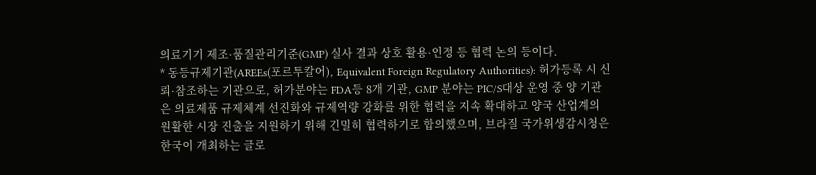의료기기 제조·품질관리기준(GMP) 실사 결과 상호 활용·인정 등 협력 논의 등이다.
* 동등규제기관(AREEs(포르투칼어), Equivalent Foreign Regulatory Authorities): 허가등록 시 신뢰·참조하는 기관으로, 허가분야는 FDA등 8개 기관, GMP 분야는 PIC/S대상 운영 중 양 기관은 의료제품 규제체계 선진화와 규제역량 강화를 위한 협력을 지속 확대하고 양국 산업계의 원활한 시장 진출을 지원하기 위해 긴밀히 협력하기로 합의했으며, 브라질 국가위생감시청은 한국이 개최하는 글로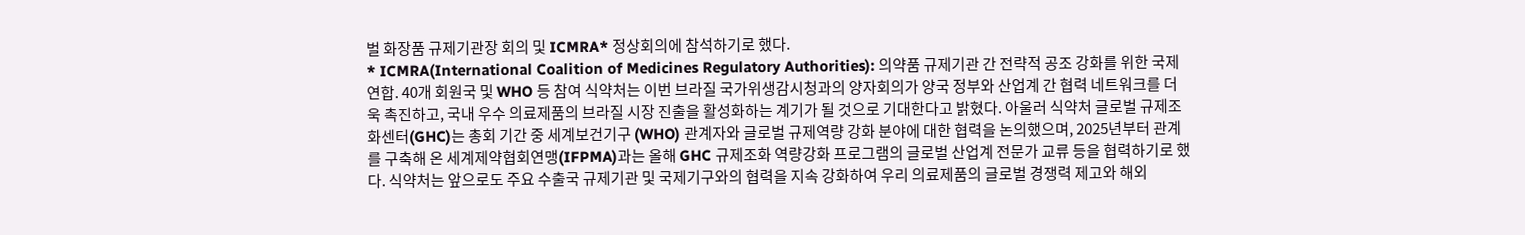벌 화장품 규제기관장 회의 및 ICMRA* 정상회의에 참석하기로 했다.
* ICMRA(International Coalition of Medicines Regulatory Authorities): 의약품 규제기관 간 전략적 공조 강화를 위한 국제연합. 40개 회원국 및 WHO 등 참여 식약처는 이번 브라질 국가위생감시청과의 양자회의가 양국 정부와 산업계 간 협력 네트워크를 더욱 촉진하고, 국내 우수 의료제품의 브라질 시장 진출을 활성화하는 계기가 될 것으로 기대한다고 밝혔다. 아울러 식약처 글로벌 규제조화센터(GHC)는 총회 기간 중 세계보건기구 (WHO) 관계자와 글로벌 규제역량 강화 분야에 대한 협력을 논의했으며, 2025년부터 관계를 구축해 온 세계제약협회연맹(IFPMA)과는 올해 GHC 규제조화 역량강화 프로그램의 글로벌 산업계 전문가 교류 등을 협력하기로 했다. 식약처는 앞으로도 주요 수출국 규제기관 및 국제기구와의 협력을 지속 강화하여 우리 의료제품의 글로벌 경쟁력 제고와 해외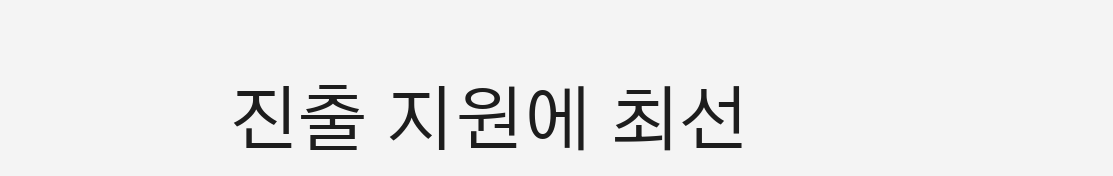진출 지원에 최선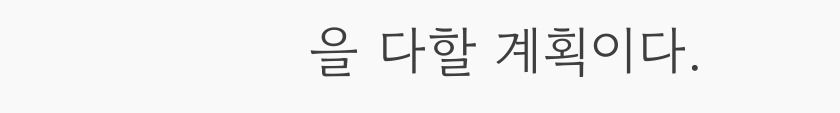을 다할 계획이다.